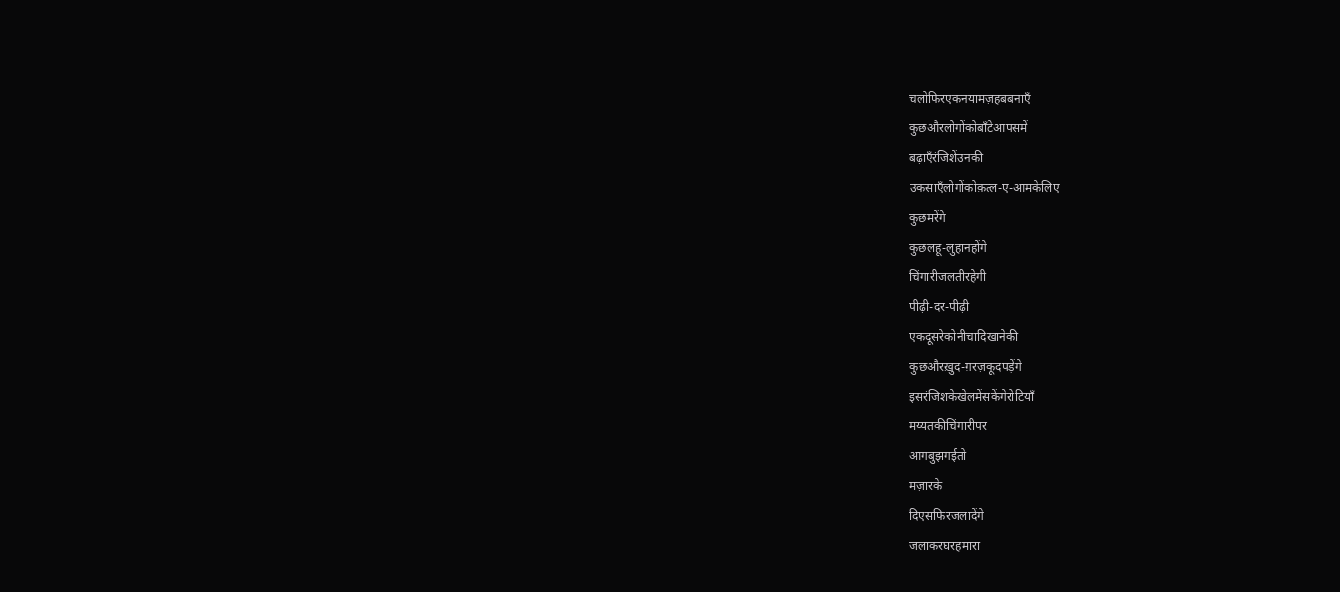चलोफिरएकनयामज़हबबनाएँ
कुछऔरलोगोंकोबाँटेआपसमें
बढ़ाएँरंजिशेंउनकी
उकसाएँलोगोंकोक़त्ल-ए-आमकेलिए
कुछमरेंगे
कुछलहू-लुहानहोंगे
चिंगारीजलतीरहेगी
पीढ़ी-दर-पीढ़ी
एकदूसरेकोनीचादिखानेकी
कुछऔरख़ुद-ग़रज़कूदपड़ेंगे
इसरंजिशकेखेलमेंसकेंगेरोटियाँ
मय्यतकीचिंगारीपर
आगबुझगईतो
मज़ारके
दिएसफिरजलादेंगे
जलाकरघरहमारा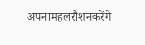अपनामहलरौशनकरेंगे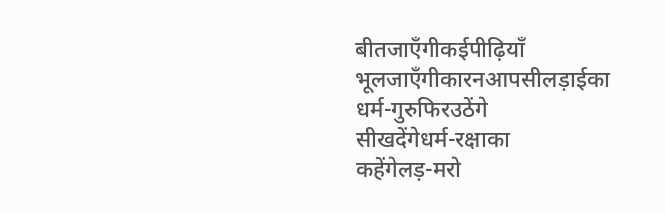बीतजाएँगीकईपीढ़ियाँ
भूलजाएँगीकारनआपसीलड़ाईका
धर्म-गुरुफिरउठेंगे
सीखदेंगेधर्म-रक्षाका
कहेंगेलड़-मरो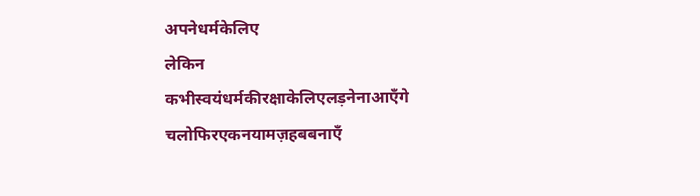अपनेधर्मकेलिए
लेकिन
कभीस्वयंधर्मकीरक्षाकेलिएलड़नेनाआएँगे
चलोफिरएकनयामज़हबबनाएँ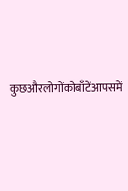कुछऔरलोगोंकोबाँटेंआपसमें